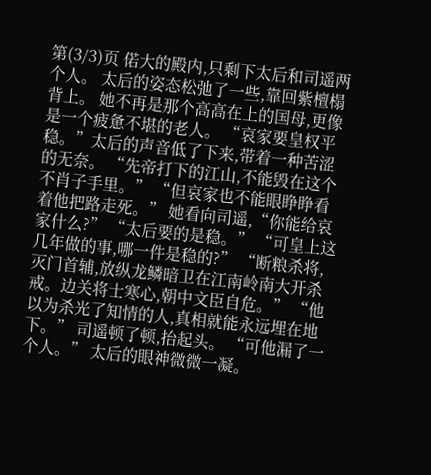第(3/3)页 偌大的殿内,只剩下太后和司遥两个人。 太后的姿态松弛了一些,靠回紫檀榻背上。 她不再是那个高高在上的国母,更像是一个疲惫不堪的老人。 “哀家要皇权平稳。”太后的声音低了下来,带着一种苦涩的无奈。 “先帝打下的江山,不能毁在这个不肖子手里。” “但哀家也不能眼睁睁看着他把路走死。” 她看向司遥,“你能给哀家什么?” “太后要的是稳。” “可皇上这几年做的事,哪一件是稳的?” “断粮杀将,灭门首辅,放纵龙鳞暗卫在江南岭南大开杀戒。边关将士寒心,朝中文臣自危。” “他以为杀光了知情的人,真相就能永远埋在地下。” 司遥顿了顿,抬起头。 “可他漏了一个人。” 太后的眼神微微一凝。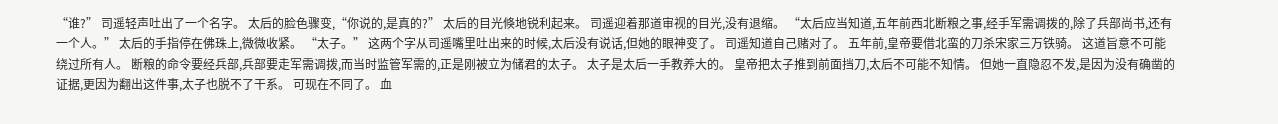“谁?” 司遥轻声吐出了一个名字。 太后的脸色骤变,“你说的,是真的?” 太后的目光倏地锐利起来。 司遥迎着那道审视的目光,没有退缩。 “太后应当知道,五年前西北断粮之事,经手军需调拨的,除了兵部尚书,还有一个人。” 太后的手指停在佛珠上,微微收紧。 “太子。” 这两个字从司遥嘴里吐出来的时候,太后没有说话,但她的眼神变了。 司遥知道自己赌对了。 五年前,皇帝要借北蛮的刀杀宋家三万铁骑。 这道旨意不可能绕过所有人。 断粮的命令要经兵部,兵部要走军需调拨,而当时监管军需的,正是刚被立为储君的太子。 太子是太后一手教养大的。 皇帝把太子推到前面挡刀,太后不可能不知情。 但她一直隐忍不发,是因为没有确凿的证据,更因为翻出这件事,太子也脱不了干系。 可现在不同了。 血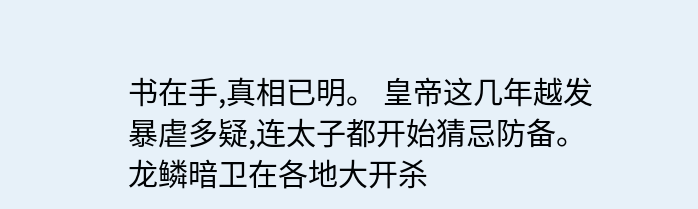书在手,真相已明。 皇帝这几年越发暴虐多疑,连太子都开始猜忌防备。 龙鳞暗卫在各地大开杀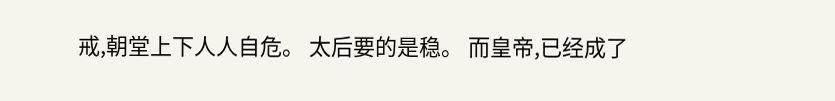戒,朝堂上下人人自危。 太后要的是稳。 而皇帝,已经成了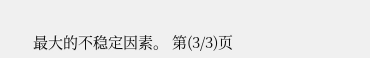最大的不稳定因素。 第(3/3)页